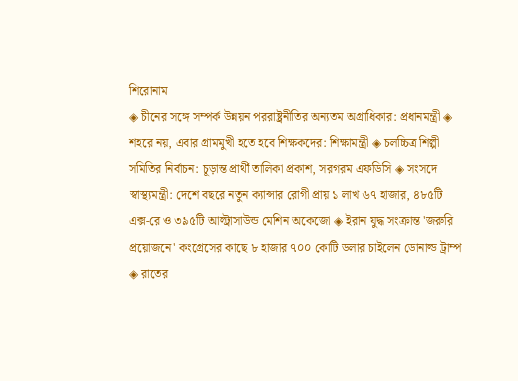শিরোনাম
◈ চীনের সঙ্গে সম্পর্ক উন্নয়ন পররাষ্ট্রনীতির অন্যতম অগ্রাধিকার: প্রধানমন্ত্রী ◈ শহরে নয়, এবার গ্রামমুখী হতে হবে শিক্ষকদের: শিক্ষামন্ত্রী ◈ চলচ্চিত্র শিল্পী সমিতির নির্বাচন: চূড়ান্ত প্রার্থী তালিকা প্রকাশ, সরগরম এফডিসি ◈ সংসদে স্বাস্থ্যমন্ত্রী: দেশে বছরে নতুন ক্যান্সার রোগী প্রায় ১ লাখ ৬৭ হাজার, ৪৮৫টি এক্স-রে ও ৩৯৫টি আল্ট্রাসাউন্ড মেশিন অকেজো ◈ ইরান যুদ্ধ সংক্রান্ত 'জরুরি প্রয়োজনে' কংগ্রেসের কাছে ৮ হাজার ৭০০ কোটি ডলার চাইলেন ডোনাল্ড ট্রাম্প  ◈ রাতের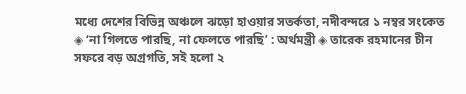মধ্যে দেশের বিভিন্ন অঞ্চলে ঝড়ো হাওয়ার সতর্কতা, নদীবন্দরে ১ নম্বর সংকেত ◈ ‘না গিলতে পারছি, না ফেলতে পারছি’ : অর্থমন্ত্রী ◈ তারেক রহমানের চীন সফরে বড় অগ্রগতি, সই হলো ২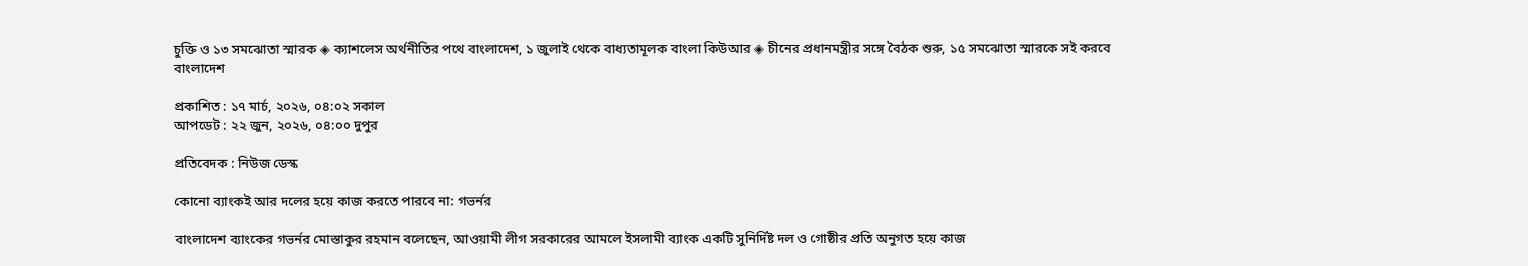চুক্তি ও ১৩ সমঝোতা স্মারক ◈ ক্যাশলেস অর্থনীতির পথে বাংলাদেশ, ১ জুলাই থেকে বাধ্যতামূলক বাংলা কিউআর ◈ চীনের প্রধানমন্ত্রীর সঙ্গে বৈঠক শুরু, ১৫ সমঝোতা স্মারকে সই করবে বাংলাদেশ

প্রকাশিত : ১৭ মার্চ, ২০২৬, ০৪:০২ সকাল
আপডেট : ২২ জুন, ২০২৬, ০৪:০০ দুপুর

প্রতিবেদক : নিউজ ডেস্ক

কোনো ব্যাংকই আর দলের হয়ে কাজ করতে পারবে না: গভর্নর

বাংলাদেশ ব্যাংকের গভর্নর মোস্তাকুর রহমান বলেছেন, আওয়ামী লীগ সরকারের আমলে ইসলামী ব্যাংক একটি সুনির্দিষ্ট দল ও গোষ্ঠীর প্রতি অনুগত হয়ে কাজ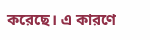করেছে। এ কারণে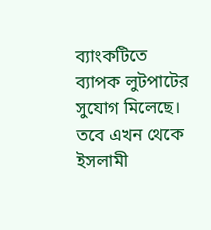ব্যাংকটিতে ব্যাপক লুটপাটের সুযোগ মিলেছে। তবে এখন থেকে ইসলামী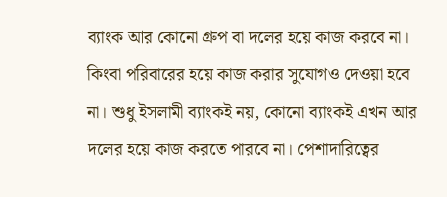ব্যাংক আর কোনো গ্রুপ বা দলের হয়ে কাজ করবে না। কিংবা পরিবারের হয়ে কাজ করার সুযোগও দেওয়া হবে না। শুধু ইসলামী ব্যাংকই নয়, কোনো ব্যাংকই এখন আর দলের হয়ে কাজ করতে পারবে না। পেশাদারিত্বের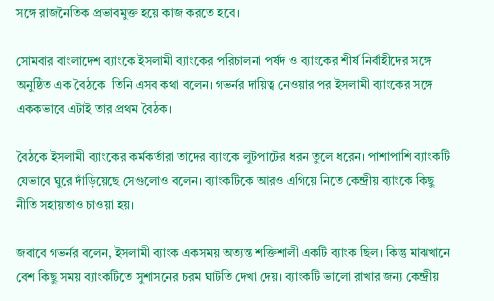সঙ্গে রাজনৈতিক প্রভাবমুক্ত হয়ে কাজ করতে হবে।

সোমবার বাংলাদেশ ব্যাংকে ইসলামী ব্যাংকের পরিচালনা পর্ষদ ও ব্যাংকের শীর্ষ নির্বাহীদের সঙ্গে অনুষ্ঠিত এক বৈঠকে  তিনি এসব কথা বলেন। গভর্নর দায়িত্ব নেওয়ার পর ইসলামী ব্যাংকের সঙ্গে এককভাবে এটাই তার প্রথম বৈঠক।

বৈঠকে ইসলামী ব্যাংকের কর্মকর্তারা তাদের ব্যাংকে লুটপাটের ধরন তুলে ধরেন। পাশাপাশি ব্যাংকটি যেভাবে ঘুরে দাঁড়িয়েছে সেগুলোও বলেন। ব্যাংকটিকে আরও এগিয়ে নিতে কেন্দ্রীয় ব্যাংকে কিছু নীতি সহায়তাও চাওয়া হয়।

জবাবে গভর্নর বলেন, ইসলামী ব্যাংক একসময় অত্যন্ত শক্তিশালী একটি ব্যাংক ছিল। কিন্তু মাঝখানে বেশ কিছু সময় ব্যাংকটিতে সুশাসনের চরম ঘাটতি দেখা দেয়। ব্যাংকটি ভালো রাখার জন্য কেন্দ্রীয়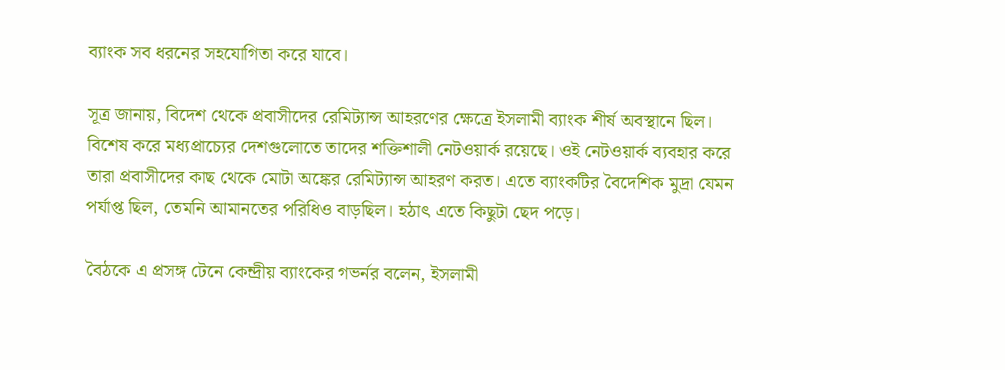ব্যাংক সব ধরনের সহযোগিতা করে যাবে।

সূত্র জানায়, বিদেশ থেকে প্রবাসীদের রেমিট্যান্স আহরণের ক্ষেত্রে ইসলামী ব্যাংক শীর্ষ অবস্থানে ছিল। বিশেষ করে মধ্যপ্রাচ্যের দেশগুলোতে তাদের শক্তিশালী নেটওয়ার্ক রয়েছে। ওই নেটওয়ার্ক ব্যবহার করে তারা প্রবাসীদের কাছ থেকে মোটা অঙ্কের রেমিট্যান্স আহরণ করত। এতে ব্যাংকটির বৈদেশিক মুদ্রা যেমন পর্যাপ্ত ছিল, তেমনি আমানতের পরিধিও বাড়ছিল। হঠাৎ এতে কিছুটা ছেদ পড়ে।

বৈঠকে এ প্রসঙ্গ টেনে কেন্দ্রীয় ব্যাংকের গভর্নর বলেন, ইসলামী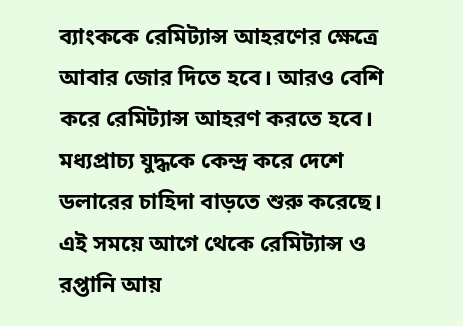ব্যাংককে রেমিট্যান্স আহরণের ক্ষেত্রে আবার জোর দিতে হবে। আরও বেশি করে রেমিট্যান্স আহরণ করতে হবে। মধ্যপ্রাচ্য যুদ্ধকে কেন্দ্র করে দেশে ডলারের চাহিদা বাড়তে শুরু করেছে। এই সময়ে আগে থেকে রেমিট্যান্স ও রপ্তানি আয়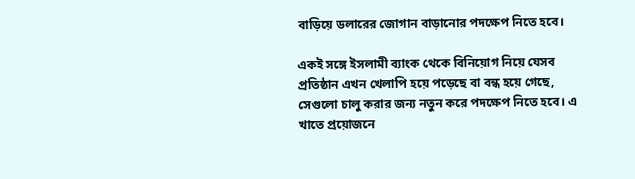বাড়িয়ে ডলারের জোগান বাড়ানোর পদক্ষেপ নিতে হবে।

একই সঙ্গে ইসলামী ব্যাংক থেকে বিনিয়োগ নিয়ে যেসব প্রতিষ্ঠান এখন খেলাপি হয়ে পড়েছে বা বন্ধ হয়ে গেছে, সেগুলো চালু করার জন্য নতুন করে পদক্ষেপ নিতে হবে। এ খাতে প্রয়োজনে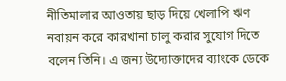নীতিমালার আওতায় ছাড় দিয়ে খেলাপি ঋণ নবায়ন করে কারখানা চালু করার সুযোগ দিতে বলেন তিনি। এ জন্য উদ্যোক্তাদের ব্যাংকে ডেকে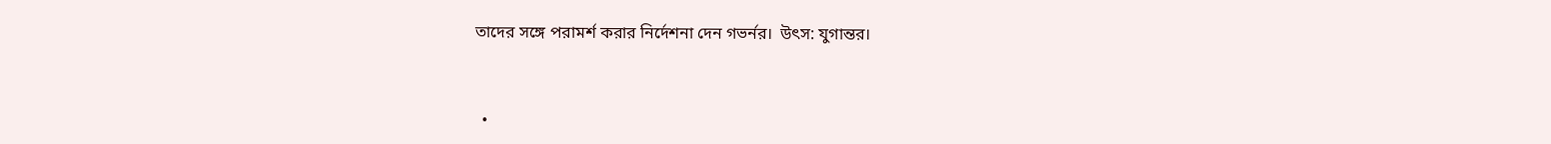তাদের সঙ্গে পরামর্শ করার নির্দেশনা দেন গভর্নর।  উৎস: যুগান্তর।



  •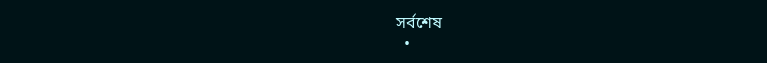সর্বশেষ
  •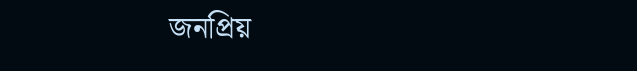জনপ্রিয়